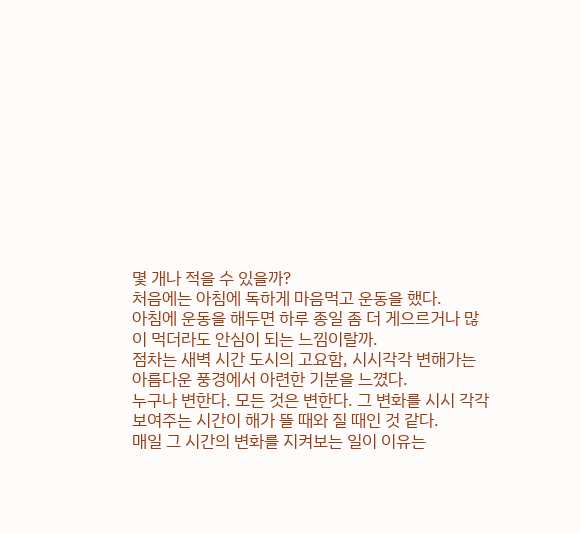몇 개나 적을 수 있을까?
처음에는 아침에 독하게 마음먹고 운동을 했다.
아침에 운동을 해두면 하루 종일 좀 더 게으르거나 많이 먹더라도 안심이 되는 느낌이랄까.
점차는 새벽 시간 도시의 고요함, 시시각각 변해가는 아름다운 풍경에서 아련한 기분을 느꼈다.
누구나 변한다. 모든 것은 변한다. 그 변화를 시시 각각 보여주는 시간이 해가 뜰 때와 질 때인 것 같다.
매일 그 시간의 변화를 지켜보는 일이 이유는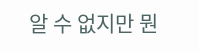알 수 없지만 뭔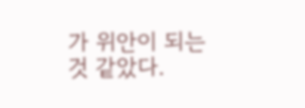가 위안이 되는 것 같았다.